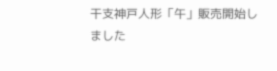干支神戸人形「午」販売開始しました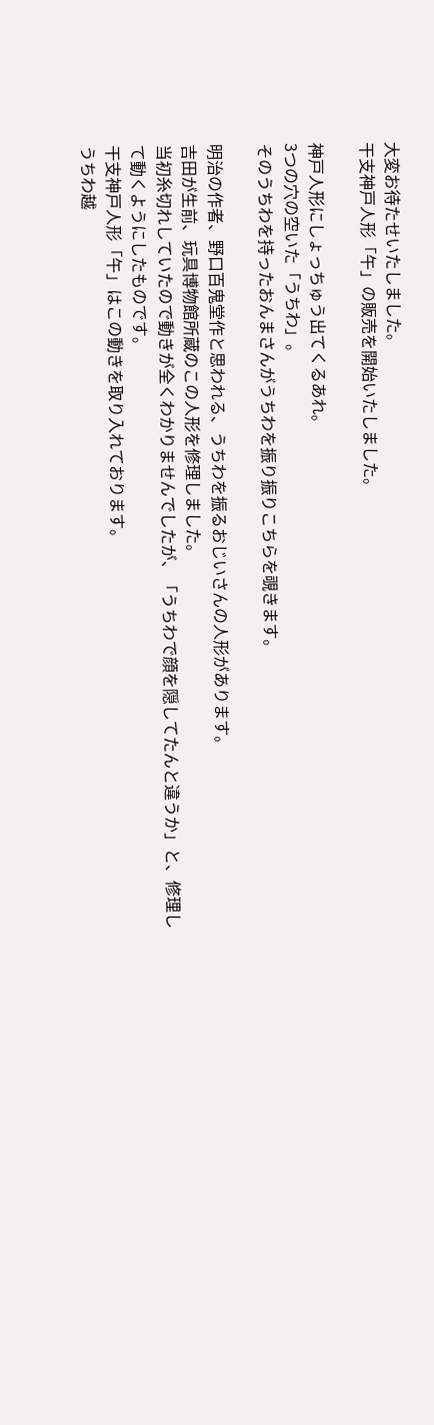大変お待たせいたしました。
干支神戸人形「午」の販売を開始いたしました。

神戸人形にしょっちゅう出てくるあれ。
3つの穴の空いた「うちわ」。
そのうちわを持ったおんまさんがうちわを振り振りこちらを覗きます。

明治の作者、野口百鬼堂作と思われる、うちわを振るおじいさんの人形があります。
吉田が生前、玩具博物館所蔵のこの人形を修理しました。
当初糸切れしていたので動きが全くわかりませんでしたが、「うちわで顔を隠してたんと違うか」と、修理して動くようにしたものです。
干支神戸人形「午」はこの動きを取り入れております。
うちわ越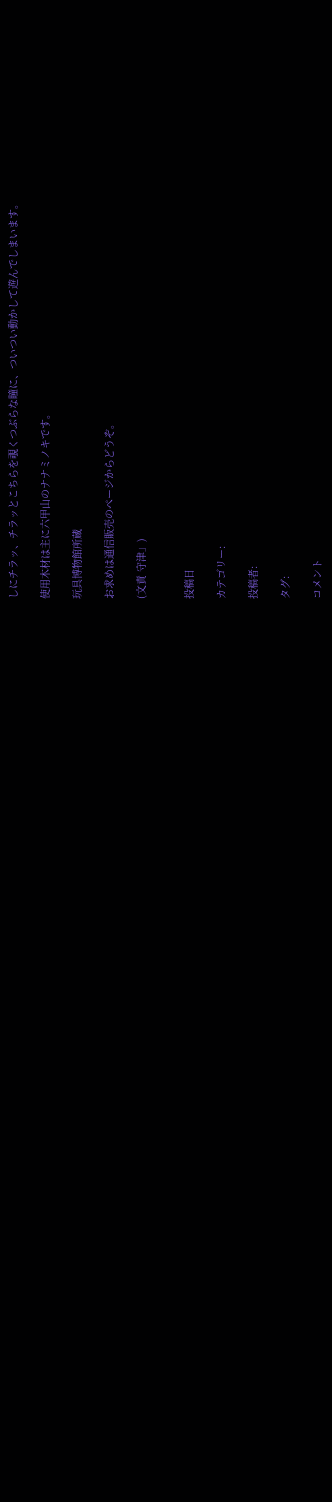しにチラッ、チラッとこちらを覗くつぶらな瞳に、ついつい動かして遊んでしまいます。

使用木材は主に六甲山のナナミノキです。

玩具博物館所蔵

お求めは通信販売のページからどうぞ。

(文責 守津」)


投稿日

カテゴリー:

投稿者:

タグ:

コメント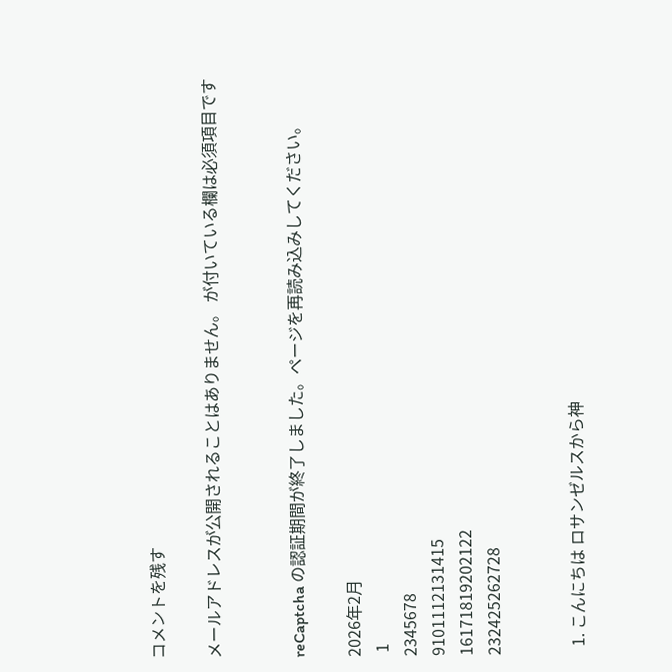コメントを残す

メールアドレスが公開されることはありません。 が付いている欄は必須項目です


reCaptcha の認証期間が終了しました。ページを再読み込みしてください。

2026年2月
 1
2345678
9101112131415
16171819202122
232425262728


  1. こんにちは ロサンゼルスから神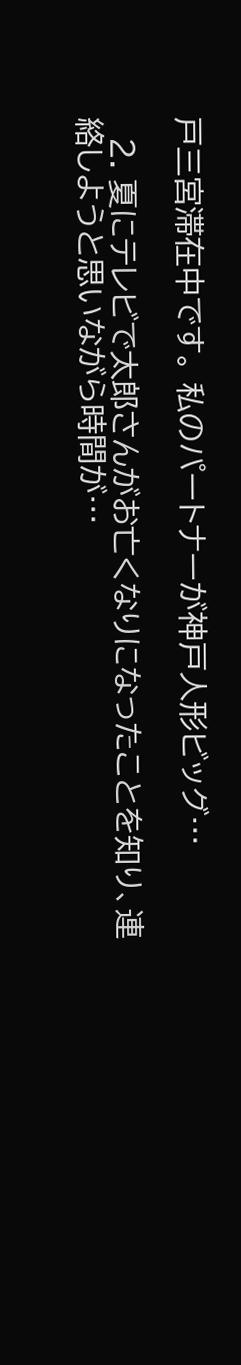戸三宮滞在中です。 私のパートナーが神戸人形ビッグ…

  2. 夏にテレビで太郎さんがお亡くなりになったことを知り、連絡しようと思いながら時間が…